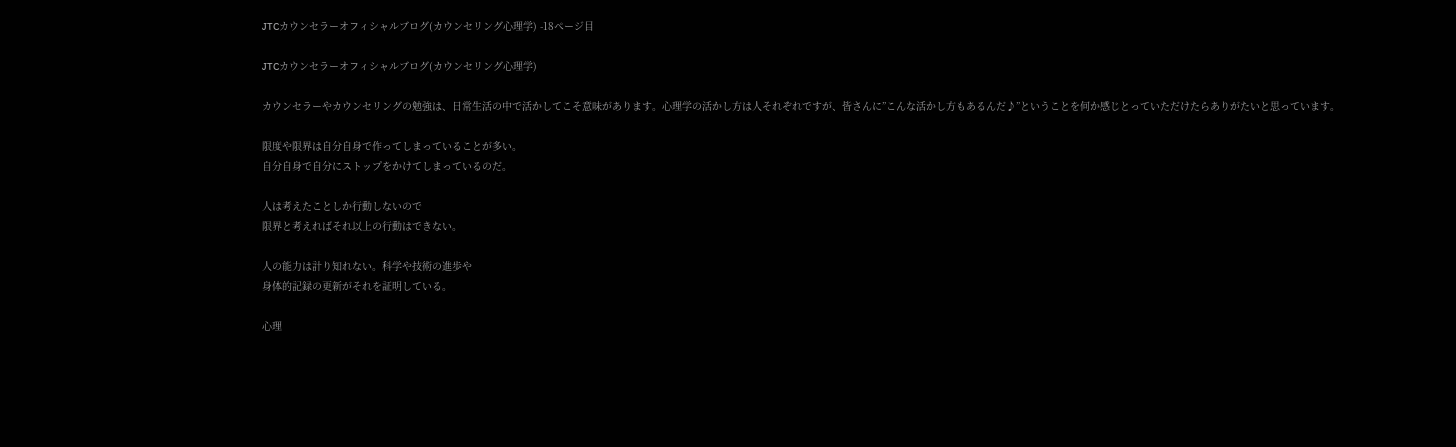JTCカウンセラーオフィシャルブログ(カウンセリング心理学) -18ページ目

JTCカウンセラーオフィシャルブログ(カウンセリング心理学)

カウンセラーやカウンセリングの勉強は、日常生活の中で活かしてこそ意味があります。心理学の活かし方は人それぞれですが、皆さんに”こんな活かし方もあるんだ♪”ということを何か感じとっていただけたらありがたいと思っています。

限度や限界は自分自身で作ってしまっていることが多い。
自分自身で自分にストップをかけてしまっているのだ。

人は考えたことしか行動しないので
限界と考えればそれ以上の行動はできない。

人の能力は計り知れない。科学や技術の進歩や
身体的記録の更新がそれを証明している。

心理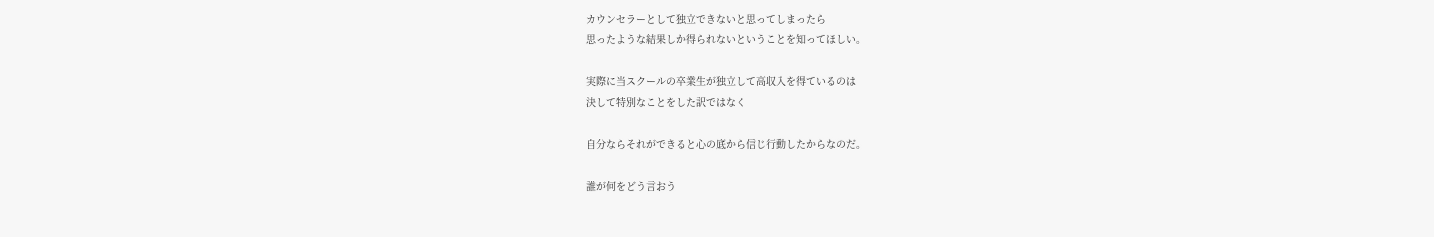カウンセラーとして独立できないと思ってしまったら
思ったような結果しか得られないということを知ってほしい。

実際に当スクールの卒業生が独立して高収入を得ているのは
決して特別なことをした訳ではなく

自分ならそれができると心の底から信じ行動したからなのだ。

誰が何をどう言おう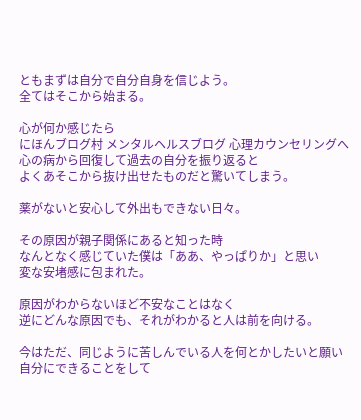ともまずは自分で自分自身を信じよう。
全てはそこから始まる。

心が何か感じたら
にほんブログ村 メンタルヘルスブログ 心理カウンセリングへ
心の病から回復して過去の自分を振り返ると
よくあそこから抜け出せたものだと驚いてしまう。

薬がないと安心して外出もできない日々。

その原因が親子関係にあると知った時
なんとなく感じていた僕は「ああ、やっぱりか」と思い
変な安堵感に包まれた。

原因がわからないほど不安なことはなく
逆にどんな原因でも、それがわかると人は前を向ける。

今はただ、同じように苦しんでいる人を何とかしたいと願い
自分にできることをして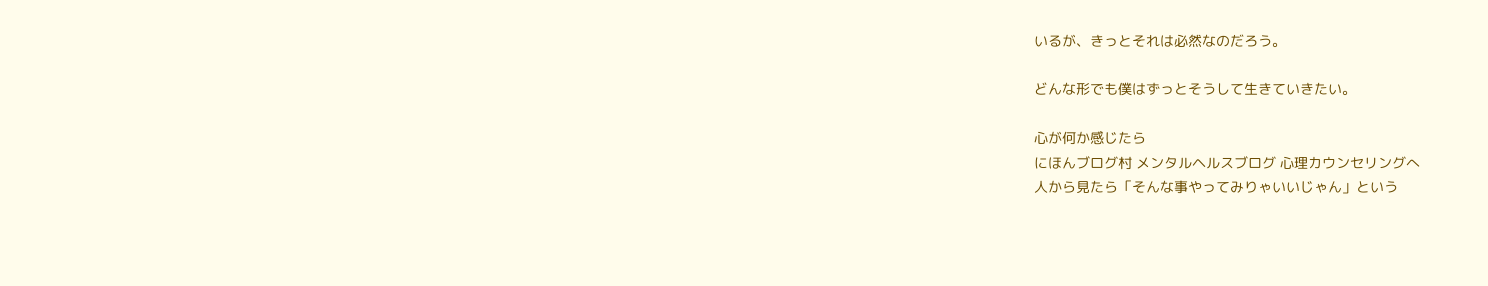いるが、きっとそれは必然なのだろう。

どんな形でも僕はずっとそうして生きていきたい。

心が何か感じたら
にほんブログ村 メンタルヘルスブログ 心理カウンセリングへ
人から見たら「そんな事やってみりゃいいじゃん」という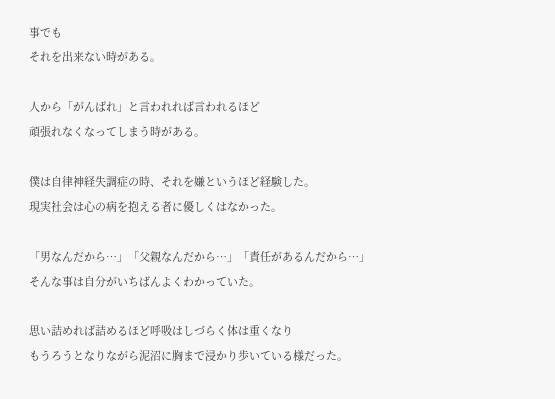事でも
それを出来ない時がある。

人から「がんばれ」と言われれば言われるほど
頑張れなくなってしまう時がある。

僕は自律神経失調症の時、それを嫌というほど経験した。
現実社会は心の病を抱える者に優しくはなかった。

「男なんだから…」「父親なんだから…」「責任があるんだから…」
そんな事は自分がいちばんよくわかっていた。

思い詰めれば詰めるほど呼吸はしづらく体は重くなり
もうろうとなりながら泥沼に胸まで浸かり歩いている様だった。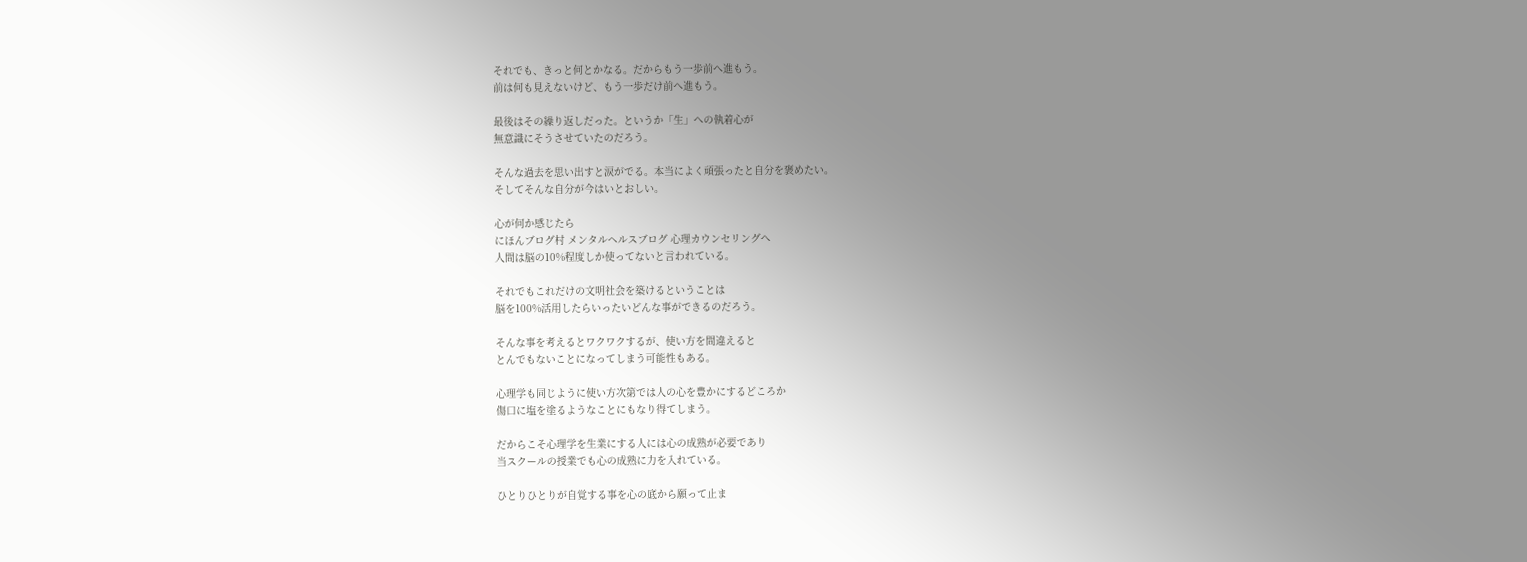それでも、きっと何とかなる。だからもう一歩前へ進もう。
前は何も見えないけど、もう一歩だけ前へ進もう。

最後はその繰り返しだった。というか「生」への執着心が
無意識にそうさせていたのだろう。

そんな過去を思い出すと涙がでる。本当によく頑張ったと自分を褒めたい。
そしてそんな自分が今はいとおしい。

心が何か感じたら
にほんブログ村 メンタルヘルスブログ 心理カウンセリングへ
人間は脳の10%程度しか使ってないと言われている。

それでもこれだけの文明社会を築けるということは
脳を100%活用したらいったいどんな事ができるのだろう。

そんな事を考えるとワクワクするが、使い方を間違えると
とんでもないことになってしまう可能性もある。

心理学も同じように使い方次第では人の心を豊かにするどころか
傷口に塩を塗るようなことにもなり得てしまう。

だからこそ心理学を生業にする人には心の成熟が必要であり
当スクールの授業でも心の成熟に力を入れている。

ひとりひとりが自覚する事を心の底から願って止ま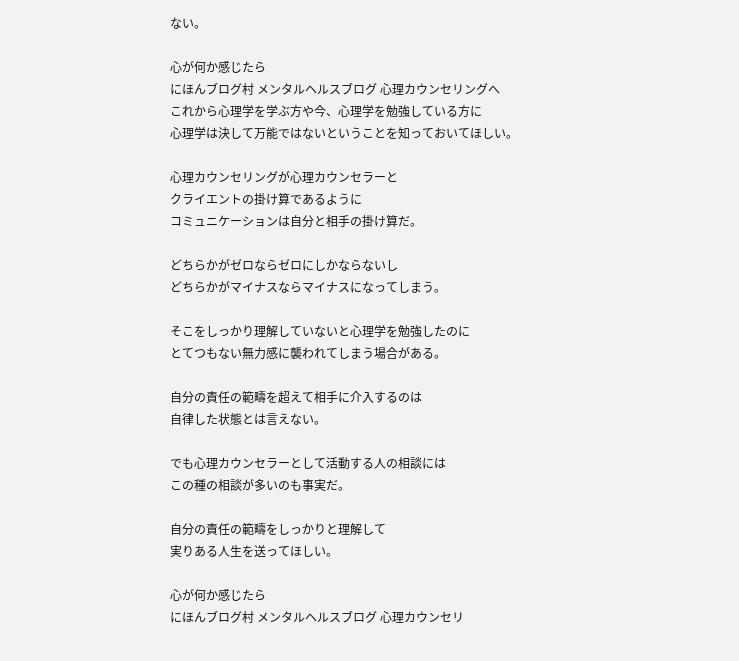ない。

心が何か感じたら
にほんブログ村 メンタルヘルスブログ 心理カウンセリングへ
これから心理学を学ぶ方や今、心理学を勉強している方に
心理学は決して万能ではないということを知っておいてほしい。

心理カウンセリングが心理カウンセラーと
クライエントの掛け算であるように
コミュニケーションは自分と相手の掛け算だ。

どちらかがゼロならゼロにしかならないし
どちらかがマイナスならマイナスになってしまう。

そこをしっかり理解していないと心理学を勉強したのに
とてつもない無力感に襲われてしまう場合がある。

自分の責任の範疇を超えて相手に介入するのは
自律した状態とは言えない。

でも心理カウンセラーとして活動する人の相談には
この種の相談が多いのも事実だ。

自分の責任の範疇をしっかりと理解して
実りある人生を送ってほしい。

心が何か感じたら
にほんブログ村 メンタルヘルスブログ 心理カウンセリ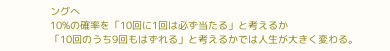ングへ
10%の確率を「10回に1回は必ず当たる」と考えるか
「10回のうち9回もはずれる」と考えるかでは人生が大きく変わる。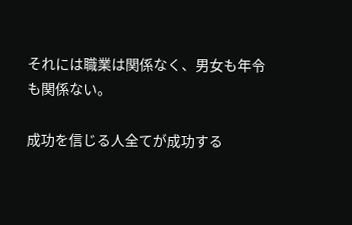それには職業は関係なく、男女も年令も関係ない。

成功を信じる人全てが成功する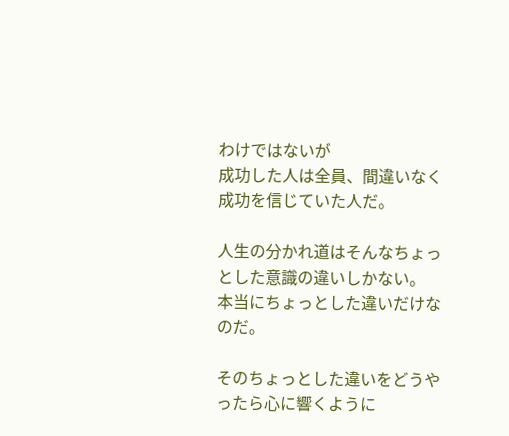わけではないが
成功した人は全員、間違いなく成功を信じていた人だ。

人生の分かれ道はそんなちょっとした意識の違いしかない。
本当にちょっとした違いだけなのだ。

そのちょっとした違いをどうやったら心に響くように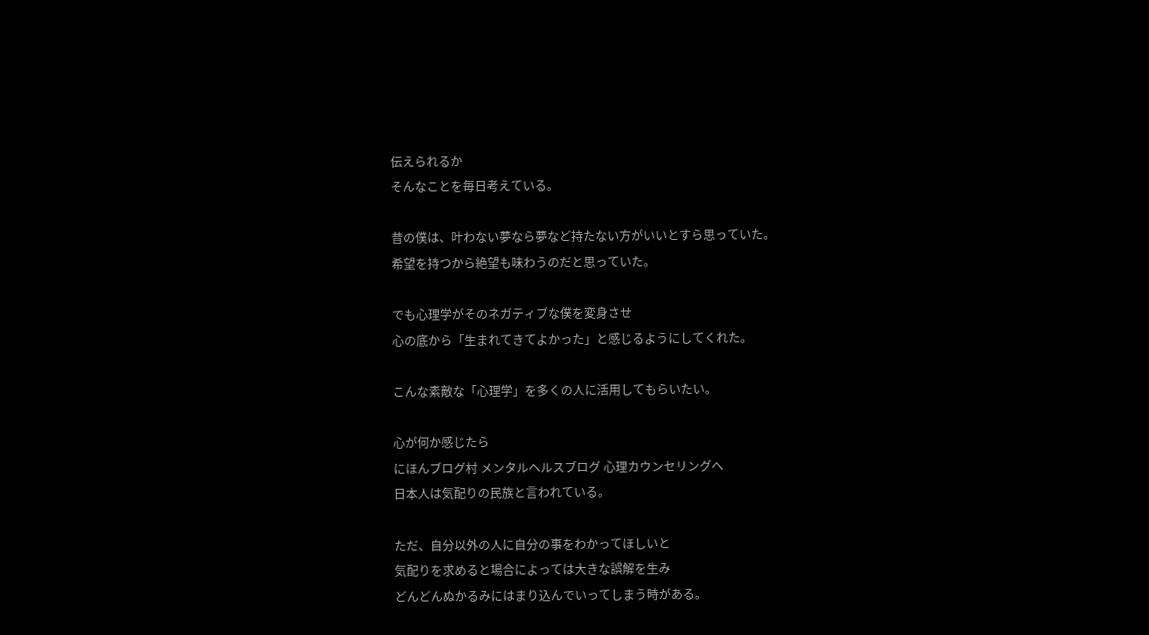伝えられるか
そんなことを毎日考えている。

昔の僕は、叶わない夢なら夢など持たない方がいいとすら思っていた。
希望を持つから絶望も味わうのだと思っていた。

でも心理学がそのネガティブな僕を変身させ
心の底から「生まれてきてよかった」と感じるようにしてくれた。

こんな素敵な「心理学」を多くの人に活用してもらいたい。

心が何か感じたら
にほんブログ村 メンタルヘルスブログ 心理カウンセリングへ
日本人は気配りの民族と言われている。

ただ、自分以外の人に自分の事をわかってほしいと
気配りを求めると場合によっては大きな誤解を生み
どんどんぬかるみにはまり込んでいってしまう時がある。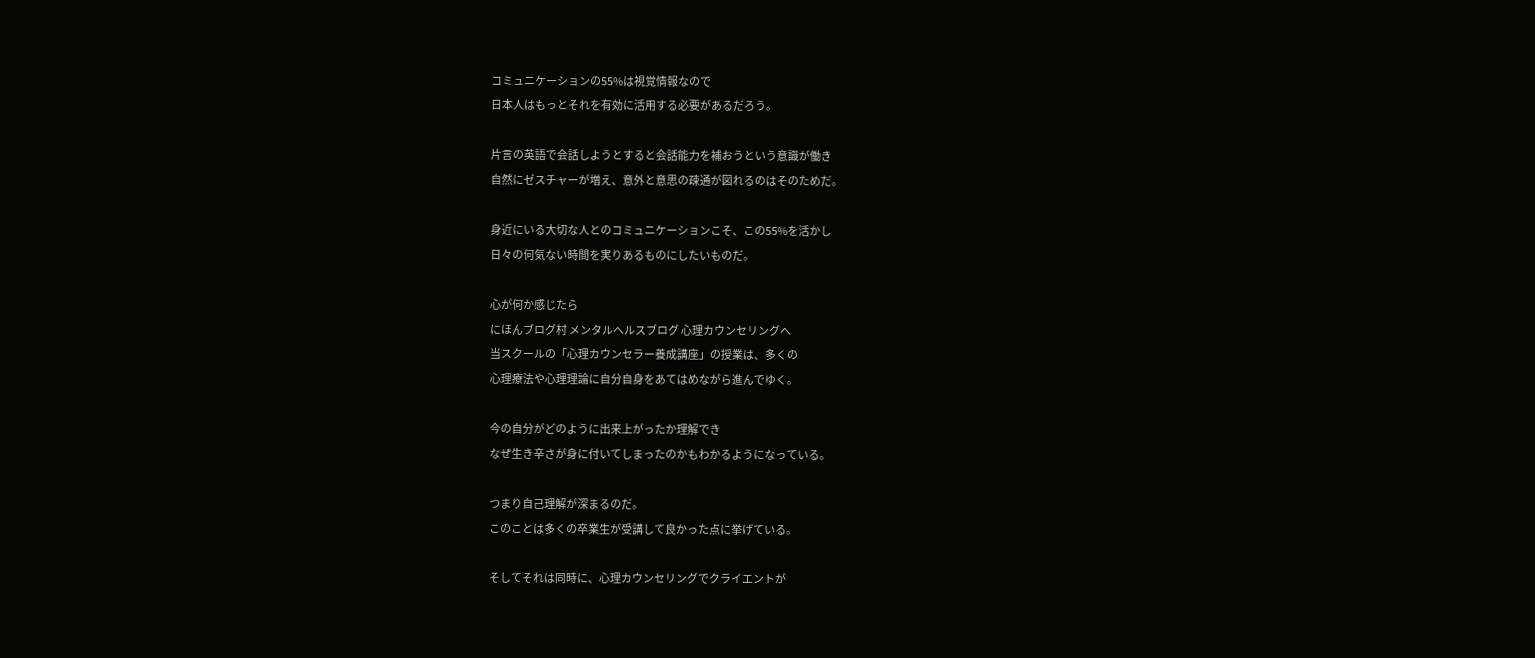コミュニケーションの55%は視覚情報なので
日本人はもっとそれを有効に活用する必要があるだろう。

片言の英語で会話しようとすると会話能力を補おうという意識が働き
自然にゼスチャーが増え、意外と意思の疎通が図れるのはそのためだ。

身近にいる大切な人とのコミュニケーションこそ、この55%を活かし
日々の何気ない時間を実りあるものにしたいものだ。

心が何か感じたら
にほんブログ村 メンタルヘルスブログ 心理カウンセリングへ
当スクールの「心理カウンセラー養成講座」の授業は、多くの
心理療法や心理理論に自分自身をあてはめながら進んでゆく。

今の自分がどのように出来上がったか理解でき
なぜ生き辛さが身に付いてしまったのかもわかるようになっている。

つまり自己理解が深まるのだ。
このことは多くの卒業生が受講して良かった点に挙げている。

そしてそれは同時に、心理カウンセリングでクライエントが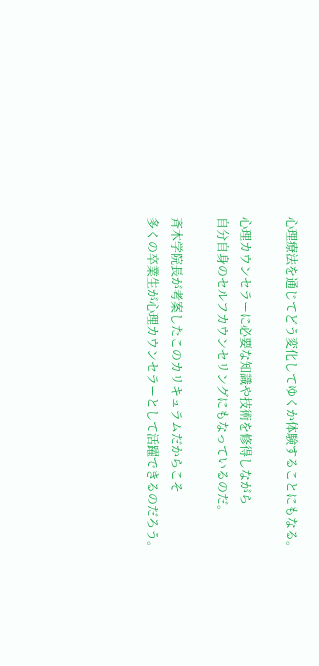心理療法を通じてどう変化してゆくか体験することにもなる。

心理カウンセラーに必要な知識や技術を修得しながら
自分自身のセルフカウンセリングにもなっているのだ。

斉木学院長が考案したこのカリキュラムだからこそ
多くの卒業生が心理カウンセラーとして活躍できるのだろう。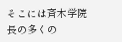そこには斉木学院長の多くの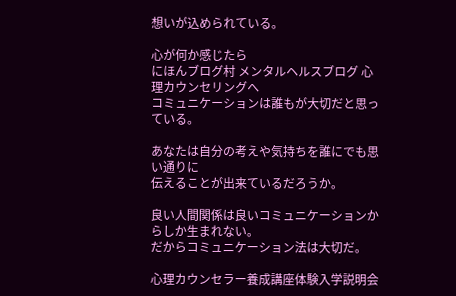想いが込められている。

心が何か感じたら
にほんブログ村 メンタルヘルスブログ 心理カウンセリングへ
コミュニケーションは誰もが大切だと思っている。

あなたは自分の考えや気持ちを誰にでも思い通りに
伝えることが出来ているだろうか。

良い人間関係は良いコミュニケーションからしか生まれない。
だからコミュニケーション法は大切だ。

心理カウンセラー養成講座体験入学説明会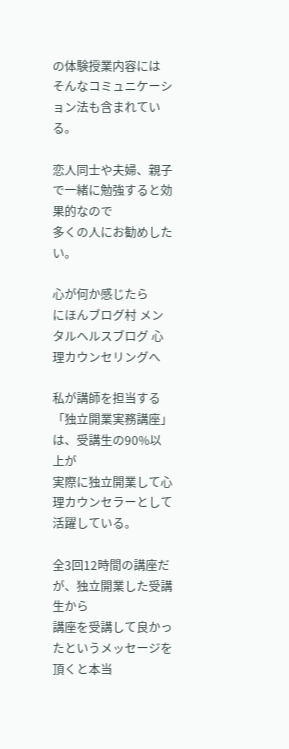の体験授業内容には
そんなコミュニケーション法も含まれている。

恋人同士や夫婦、親子で一緒に勉強すると効果的なので
多くの人にお勧めしたい。

心が何か感じたら
にほんブログ村 メンタルヘルスブログ 心理カウンセリングへ

私が講師を担当する「独立開業実務講座」は、受講生の90%以上が
実際に独立開業して心理カウンセラーとして活躍している。

全3回12時間の講座だが、独立開業した受講生から
講座を受講して良かったというメッセージを頂くと本当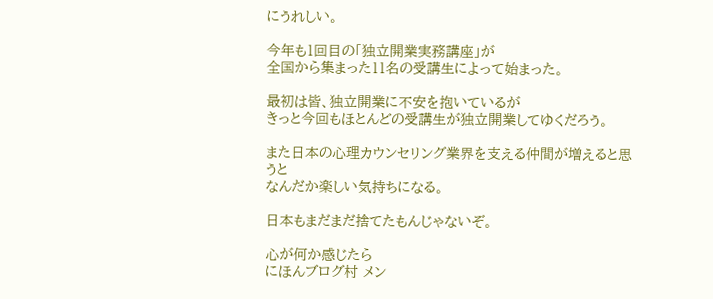にうれしい。

今年も1回目の「独立開業実務講座」が
全国から集まった11名の受講生によって始まった。

最初は皆、独立開業に不安を抱いているが
きっと今回もほとんどの受講生が独立開業してゆくだろう。

また日本の心理カウンセリング業界を支える仲間が増えると思うと
なんだか楽しい気持ちになる。

日本もまだまだ捨てたもんじゃないぞ。

心が何か感じたら
にほんブログ村 メン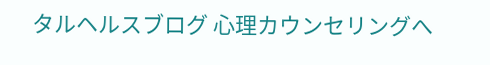タルヘルスブログ 心理カウンセリングへ